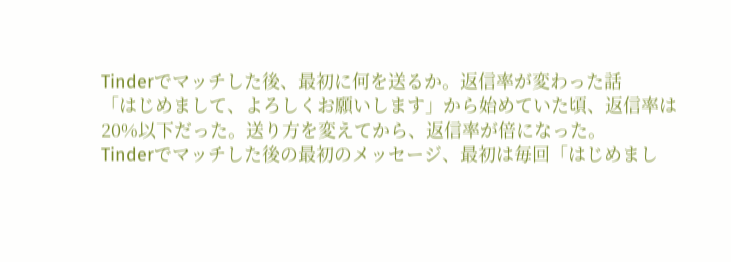Tinderでマッチした後、最初に何を送るか。返信率が変わった話
「はじめまして、よろしくお願いします」から始めていた頃、返信率は20%以下だった。送り方を変えてから、返信率が倍になった。
Tinderでマッチした後の最初のメッセージ、最初は毎回「はじめまし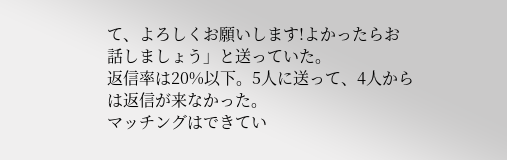て、よろしくお願いします!よかったらお話しましょう」と送っていた。
返信率は20%以下。5人に送って、4人からは返信が来なかった。
マッチングはできてい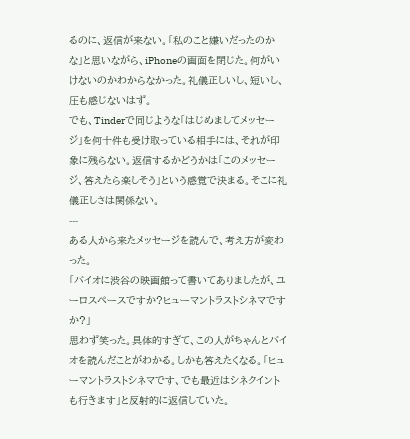るのに、返信が来ない。「私のこと嫌いだったのかな」と思いながら、iPhoneの画面を閉じた。何がいけないのかわからなかった。礼儀正しいし、短いし、圧も感じないはず。
でも、Tinderで同じような「はじめましてメッセージ」を何十件も受け取っている相手には、それが印象に残らない。返信するかどうかは「このメッセージ、答えたら楽しそう」という感覚で決まる。そこに礼儀正しさは関係ない。
---
ある人から来たメッセージを読んで、考え方が変わった。
「バイオに渋谷の映画館って書いてありましたが、ユーロスペースですか?ヒューマントラストシネマですか?」
思わず笑った。具体的すぎて、この人がちゃんとバイオを読んだことがわかる。しかも答えたくなる。「ヒューマントラストシネマです、でも最近はシネクイントも行きます」と反射的に返信していた。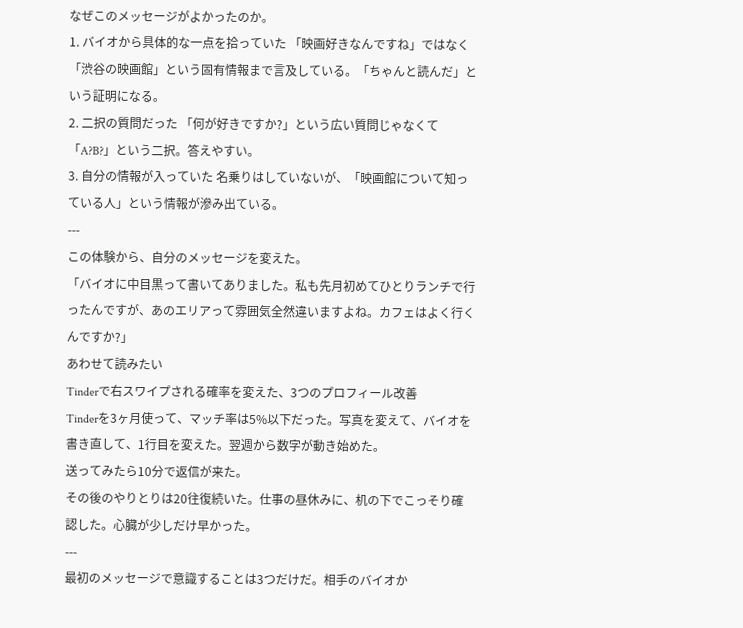なぜこのメッセージがよかったのか。
1. バイオから具体的な一点を拾っていた 「映画好きなんですね」ではなく「渋谷の映画館」という固有情報まで言及している。「ちゃんと読んだ」という証明になる。
2. 二択の質問だった 「何が好きですか?」という広い質問じゃなくて「A?B?」という二択。答えやすい。
3. 自分の情報が入っていた 名乗りはしていないが、「映画館について知っている人」という情報が滲み出ている。
---
この体験から、自分のメッセージを変えた。
「バイオに中目黒って書いてありました。私も先月初めてひとりランチで行ったんですが、あのエリアって雰囲気全然違いますよね。カフェはよく行くんですか?」
あわせて読みたい
Tinderで右スワイプされる確率を変えた、3つのプロフィール改善
Tinderを3ヶ月使って、マッチ率は5%以下だった。写真を変えて、バイオを書き直して、1行目を変えた。翌週から数字が動き始めた。
送ってみたら10分で返信が来た。
その後のやりとりは20往復続いた。仕事の昼休みに、机の下でこっそり確認した。心臓が少しだけ早かった。
---
最初のメッセージで意識することは3つだけだ。相手のバイオか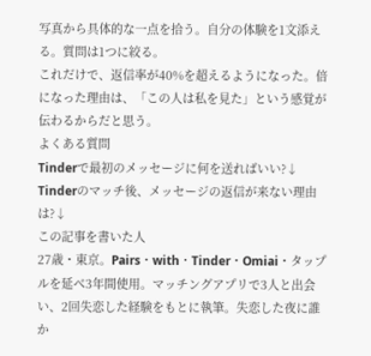写真から具体的な一点を拾う。自分の体験を1文添える。質問は1つに絞る。
これだけで、返信率が40%を超えるようになった。倍になった理由は、「この人は私を見た」という感覚が伝わるからだと思う。
よくある質問
Tinderで最初のメッセージに何を送ればいい?↓
Tinderのマッチ後、メッセージの返信が来ない理由は?↓
この記事を書いた人
27歳・東京。Pairs・with・Tinder・Omiai・タップルを延べ3年間使用。マッチングアプリで3人と出会い、2回失恋した経験をもとに執筆。失恋した夜に誰か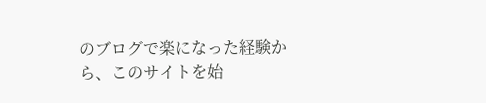のブログで楽になった経験から、このサイトを始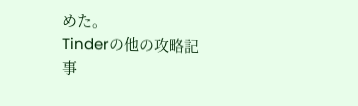めた。
Tinderの他の攻略記事